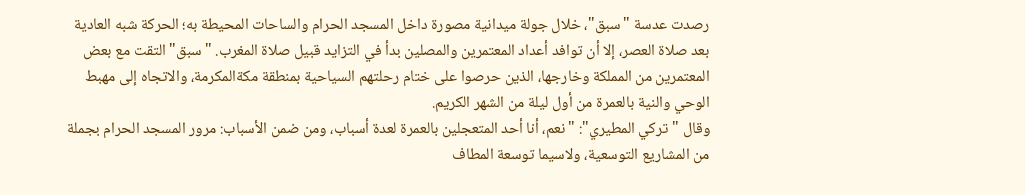رصدت عدسة "سبق"، خلال جولة ميدانية مصورة داخل المسجد الحرام والساحات المحيطة به؛ الحركة شبه العادية بعد صلاة العصر، إلا أن توافد أعداد المعتمرين والمصلين بدأ في التزايد قبيل صلاة المغرب. "سبق" التقت مع بعض المعتمرين من المملكة وخارجها، الذين حرصوا على ختام رحلتهم السياحية بمنطقة مكةالمكرمة، والاتجاه إلى مهبط الوحي والنية بالعمرة من أول ليلة من الشهر الكريم.
وقال "تركي المطيري": "نعم، أنا أحد المتعجلين بالعمرة لعدة أسباب، ومن ضمن الأسباب: مرور المسجد الحرام بجملة من المشاريع التوسعية، ولاسيما توسعة المطاف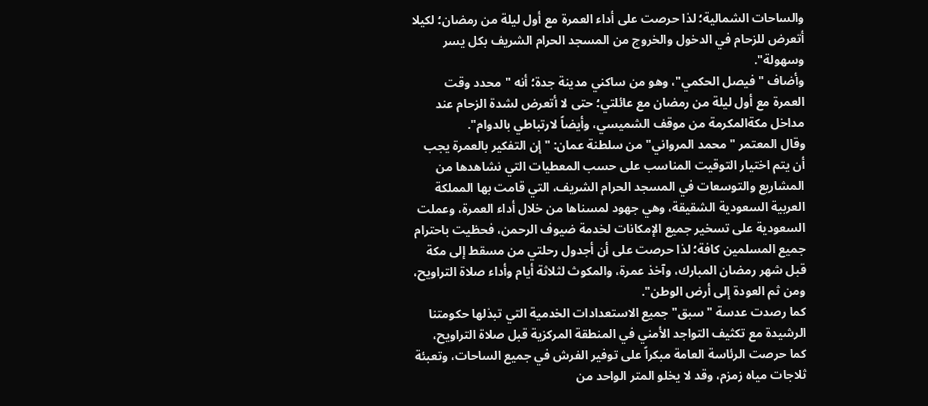والساحات الشمالية؛ لذا حرصت على أداء العمرة مع أول ليلة من رمضان؛ لكيلا أتعرض للزحام في الدخول والخروج من المسجد الحرام الشريف بكل يسر وسهولة".
وأضاف "فيصل الحكمي"، وهو من ساكني مدينة جدة؛ أنه "محدد وقت العمرة مع أول ليلة من رمضان مع عائلتي؛ حتى لا أتعرض لشدة الزحام عند مداخل مكةالمكرمة من موقف الشميسي، وأيضاً لارتباطي بالدوام".
وقال المعتمر "محمد المرواني" من سلطنة عمان: "إن التفكير بالعمرة يجب أن يتم اختيار التوقيت المناسب على حسب المعطيات التي نشاهدها من المشاريع والتوسعات في المسجد الحرام الشريف، التي قامت بها المملكة العربية السعودية الشقيقة، وهي جهود لمسناها من خلال أداء العمرة، وعملت السعودية على تسخير جميع الإمكانات لخدمة ضيوف الرحمن، فحظيت باحترام جميع المسلمين كافة؛ لذا حرصت على أن أجدول رحلتي من مسقط إلى مكة قبل شهر رمضان المبارك، وآخذ عمرة، والمكوث لثلاثة أيام وأداء صلاة التراويح، ومن ثم العودة إلى أرض الوطن".
كما رصدت عدسة "سبق" جميع الاستعدادات الخدمية التي تبذلها حكومتنا الرشيدة مع تكثيف التواجد الأمني في المنطقة المركزية قبل صلاة التراويح، كما حرصت الرئاسة العامة مبكراً على توفير الفرش في جميع الساحات، وتعبئة ثلاجات مياه زمزم، وقد لا يخلو المتر الواحد من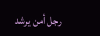رجل أمن يرشد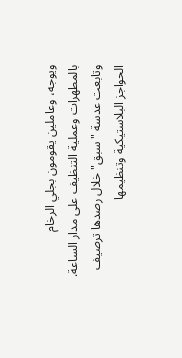ويوجه، وعاملين يقومون بجلي الرخام بالمطهرات وعملية التنظيف على مدار الساعة.
وتابعت عدسة "سبق" خلال رصدها ترصيف الحواجز البلاستيكية وتنظيمها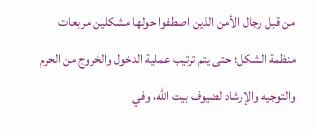من قبل رجال الأمن الذين اصطفوا حولها مشكلين مربعات منظمة الشكل؛ حتى يتم ترتيب عملية الدخول والخروج من الحرم والتوجيه والإرشاد لضيوف بيت الله، وفي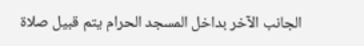الجانب الآخر بداخل المسجد الحرام يتم قبيل صلاة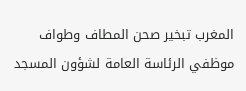المغرب تبخير صحن المطاف وطواف موظفي الرئاسة العامة لشؤون المسجد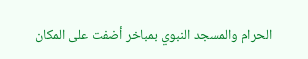الحرام والمسجد النبوي بمباخر أضفت على المكان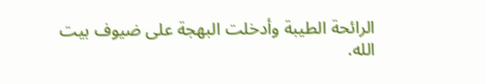الرائحة الطيبة وأدخلت البهجة على ضيوف بيت الله.